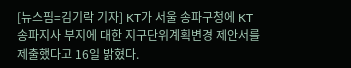[뉴스핌=김기락 기자] KT가 서울 송파구청에 KT 송파지사 부지에 대한 지구단위계획변경 제안서를 제출했다고 16일 밝혔다.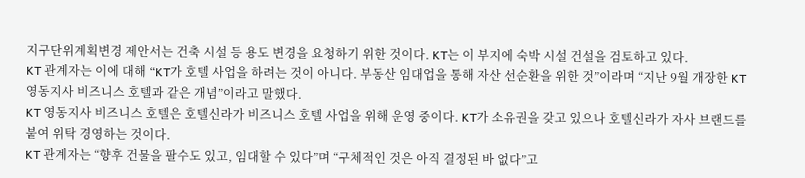지구단위계획변경 제안서는 건축 시설 등 용도 변경을 요청하기 위한 것이다. KT는 이 부지에 숙박 시설 건설을 검토하고 있다.
KT 관계자는 이에 대해 “KT가 호텔 사업을 하려는 것이 아니다. 부동산 임대업을 통해 자산 선순환을 위한 것”이라며 “지난 9월 개장한 KT 영동지사 비즈니스 호텔과 같은 개념”이라고 말했다.
KT 영동지사 비즈니스 호텔은 호텔신라가 비즈니스 호텔 사업을 위해 운영 중이다. KT가 소유권을 갖고 있으나 호텔신라가 자사 브랜드를 붙여 위탁 경영하는 것이다.
KT 관계자는 “향후 건물을 팔수도 있고, 임대할 수 있다”며 “구체적인 것은 아직 결정된 바 없다”고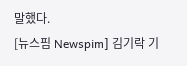말했다.
[뉴스핌 Newspim] 김기락 기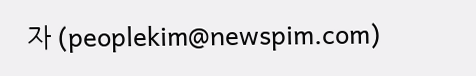자 (peoplekim@newspim.com)